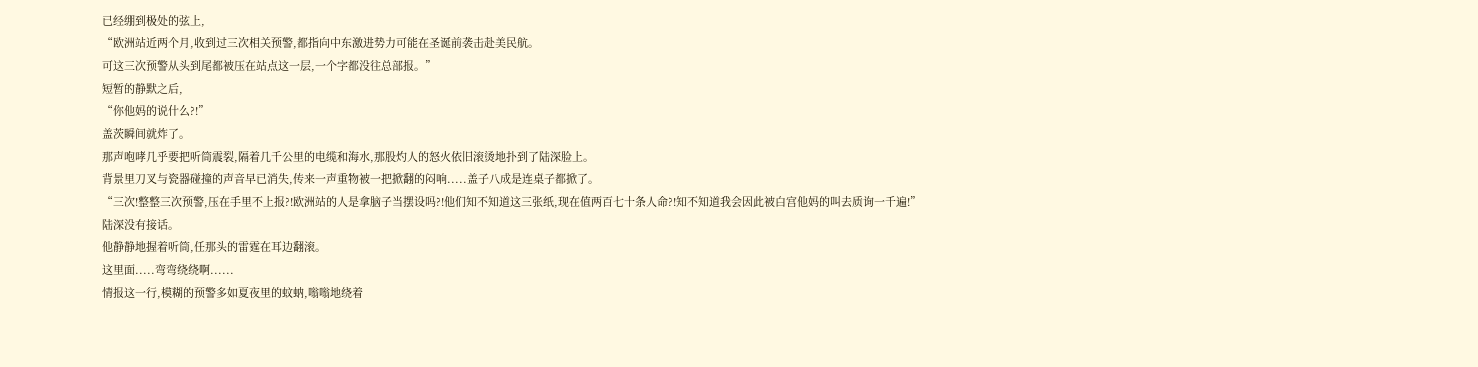已经绷到极处的弦上,
“欧洲站近两个月,收到过三次相关预警,都指向中东激进势力可能在圣诞前袭击赴美民航。
可这三次预警从头到尾都被压在站点这一层,一个字都没往总部报。”
短暂的静默之后,
“你他妈的说什么?!”
盖茨瞬间就炸了。
那声咆哮几乎要把听筒震裂,隔着几千公里的电缆和海水,那股灼人的怒火依旧滚烫地扑到了陆深脸上。
背景里刀叉与瓷器碰撞的声音早已消失,传来一声重物被一把掀翻的闷响.....盖子八成是连桌子都掀了。
“三次!整整三次预警,压在手里不上报?!欧洲站的人是拿脑子当摆设吗?!他们知不知道这三张纸,现在值两百七十条人命?!知不知道我会因此被白宫他妈的叫去质询一千遍!”
陆深没有接话。
他静静地握着听筒,任那头的雷霆在耳边翻滚。
这里面.....弯弯绕绕啊......
情报这一行,模糊的预警多如夏夜里的蚊蚋,嗡嗡地绕着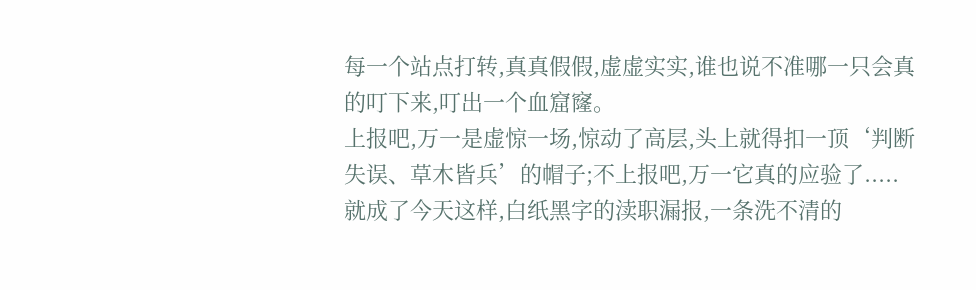每一个站点打转,真真假假,虚虚实实,谁也说不准哪一只会真的叮下来,叮出一个血窟窿。
上报吧,万一是虚惊一场,惊动了高层,头上就得扣一顶‘判断失误、草木皆兵’的帽子;不上报吧,万一它真的应验了.....就成了今天这样,白纸黑字的渎职漏报,一条洗不清的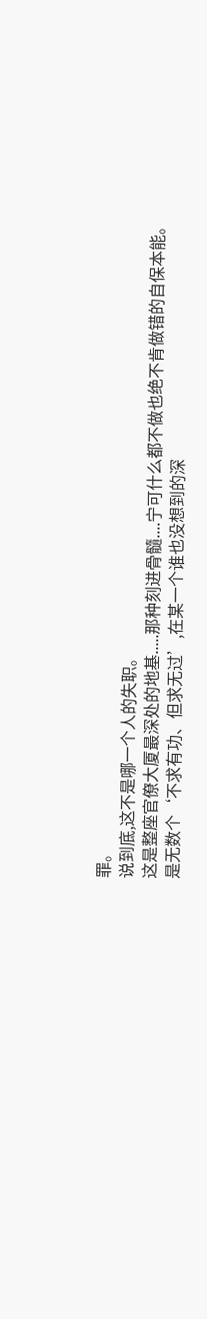罪。
说到底,这不是哪一个人的失职。
这是整座官僚大厦最深处的地基.....那种刻进骨髓....宁可什么都不做也绝不肯做错的自保本能。
是无数个‘不求有功、但求无过’,在某一个谁也没想到的深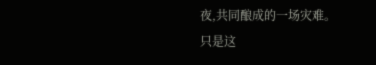夜,共同酿成的一场灾难。
只是这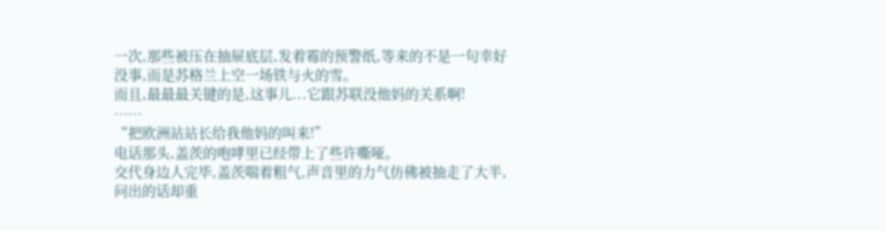一次,那些被压在抽屉底层,发着霉的预警纸,等来的不是一句幸好没事,而是苏格兰上空一场铁与火的雪。
而且,最最最关键的是,这事儿...它跟苏联没他妈的关系啊!
……
“把欧洲站站长给我他妈的叫来!”
电话那头,盖茨的咆哮里已经带上了些许嘶哑。
交代身边人完毕,盖茨喘着粗气,声音里的力气仿佛被抽走了大半,问出的话却重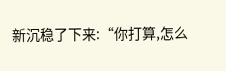新沉稳了下来:“你打算,怎么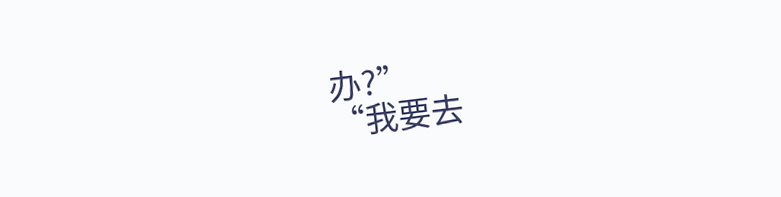办?”
“我要去